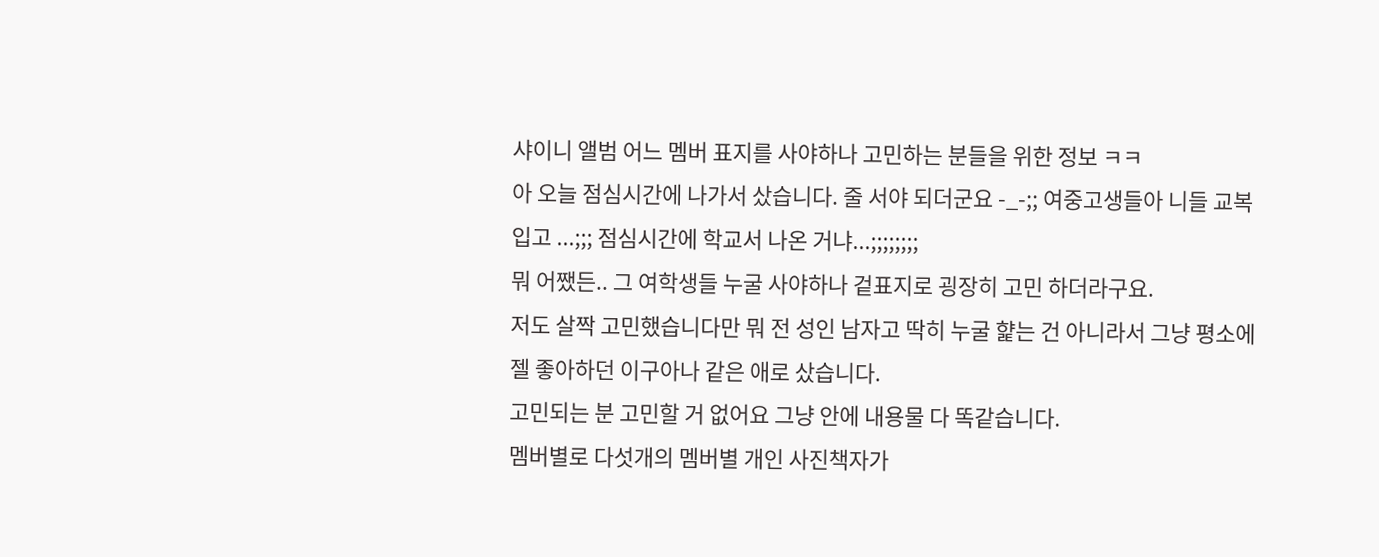샤이니 앨범 어느 멤버 표지를 사야하나 고민하는 분들을 위한 정보 ㅋㅋ
아 오늘 점심시간에 나가서 샀습니다. 줄 서야 되더군요 -_-;; 여중고생들아 니들 교복 입고 ...;;; 점심시간에 학교서 나온 거냐...;;;;;;;;
뭐 어쨌든.. 그 여학생들 누굴 사야하나 겉표지로 굉장히 고민 하더라구요.
저도 살짝 고민했습니다만 뭐 전 성인 남자고 딱히 누굴 햝는 건 아니라서 그냥 평소에 젤 좋아하던 이구아나 같은 애로 샀습니다.
고민되는 분 고민할 거 없어요 그냥 안에 내용물 다 똑같습니다.
멤버별로 다섯개의 멤버별 개인 사진책자가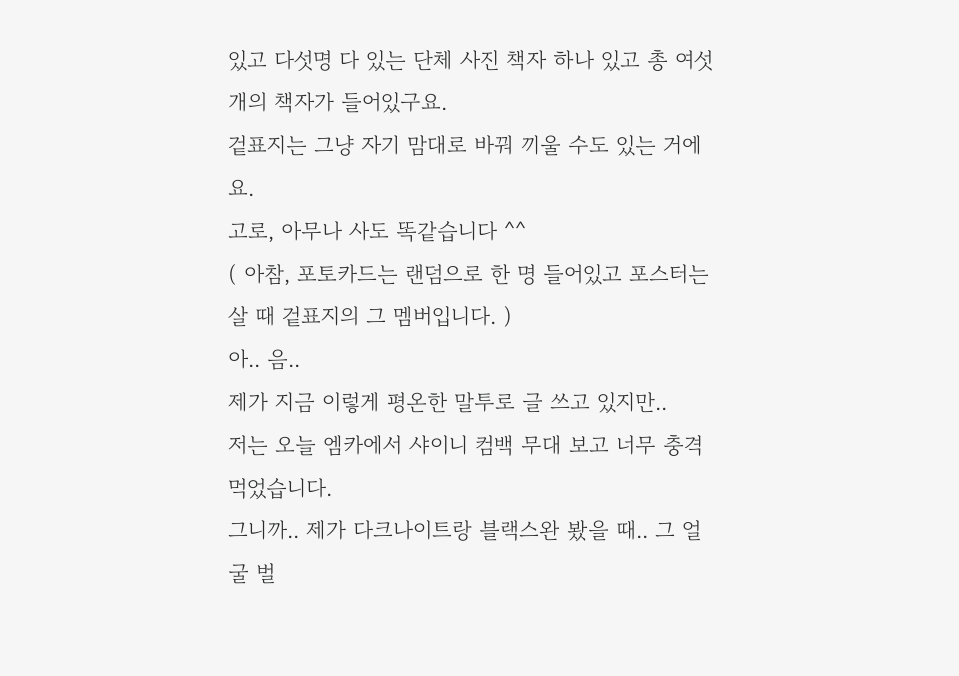있고 다섯명 다 있는 단체 사진 책자 하나 있고 총 여섯개의 책자가 들어있구요.
겉표지는 그냥 자기 맘대로 바꿔 끼울 수도 있는 거에요.
고로, 아무나 사도 똑같습니다 ^^
( 아참, 포토카드는 랜덤으로 한 명 들어있고 포스터는 살 때 겉표지의 그 멤버입니다. )
아.. 음..
제가 지금 이렇게 평온한 말투로 글 쓰고 있지만..
저는 오늘 엠카에서 샤이니 컴백 무대 보고 너무 충격 먹었습니다.
그니까.. 제가 다크나이트랑 블랙스완 봤을 때.. 그 얼굴 벌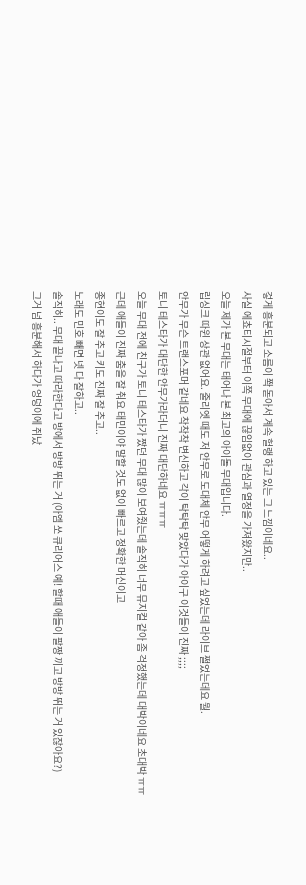겋게 흥분되고 소름이 쫙 돋아서 계속 헐랭 하고 있는 그 느낌이네요..
사실 에쵸티시절부터 이쪽 무대에 끊임없이 관심과 열정을 가져왔지만..
오늘 제가 본 무대는 태어나 본 최고의 아이돌 무대입니다.
립싱크 따윈 상관 없어요. 줄리엣 때도 저 안무로 도대체 안무 어떻게 하려고 싶었는데 라이브 쩔었는데요 뭘.
안무가 무슨 트랜스포머 같네요 착착착 변신하고 각이 탁탁탁 맞았다가 아이구 이것들이 진짜 ;;;;
토니 테스타가 대단한 안무가라더니 진짜 대단하네요 ㅠㅠㅠ
오늘 무대 전에 친구가 토니 테스타가 짰던 무대 많이 보여줬는데 솔직히 너무 뮤지컬 같아 좀 걱정했는데 대박이네요 초대박 ㅠㅠ
근데 애들이 진짜 춤을 잘 춰요 태민이야 말할 것도 없이 빠르고 정확한 머신이고
종현이도 잘 추고 키도 진짜 잘 추고..
노래도 민호 빼면 넷 다 잘하고..
솔직히.. 무대 끝나고 따라한다고 방에서 방방 뛰는 거 (아엠 쏘 큐리어스 예! 할때 애들이 팔짱 끼고 방방 뛰는 거 있잖아요?)
그거 넘 흥분해서 하다가 엉덩이에 쥐났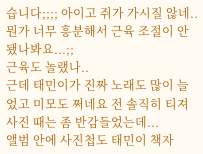습니다;;;; 아이고 쥐가 가시질 않네.. 뭔가 너무 흥분해서 근육 조절이 안 됐나봐요...;;
근육도 놀랬나..
근데 태민이가 진짜 노래도 많이 늘었고 미모도 쩌네요 전 솔직히 티져 사진 때는 좀 반감들었는데...
앨범 안에 사진첩도 태민이 책자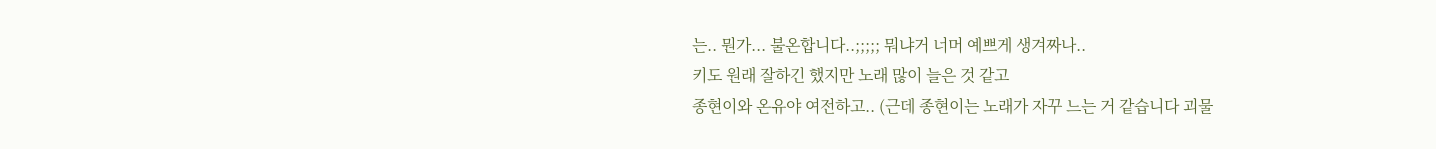는.. 뭔가... 불온합니다..;;;;; 뭐냐거 너머 예쁘게 생겨짜나..
키도 원래 잘하긴 했지만 노래 많이 늘은 것 같고
종현이와 온유야 여전하고.. (근데 종현이는 노래가 자꾸 느는 거 같습니다 괴물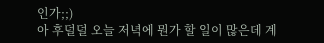인가;;)
아 후덜덜 오늘 저녁에 뭔가 할 일이 많은데 계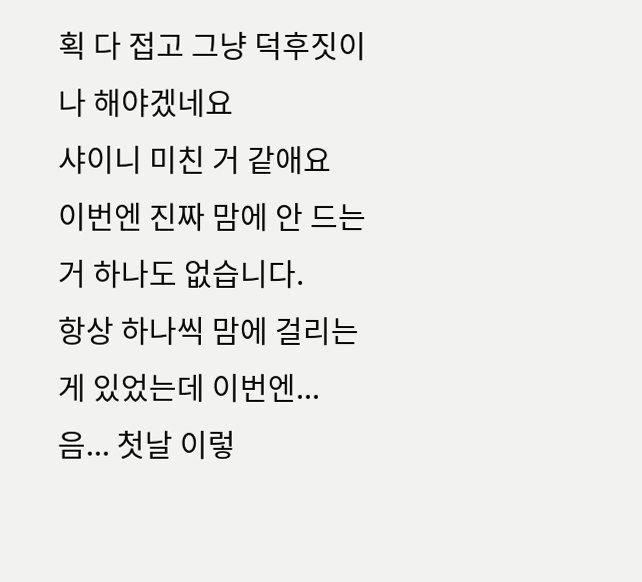획 다 접고 그냥 덕후짓이나 해야겠네요
샤이니 미친 거 같애요
이번엔 진짜 맘에 안 드는 거 하나도 없습니다.
항상 하나씩 맘에 걸리는 게 있었는데 이번엔... 음... 첫날 이렇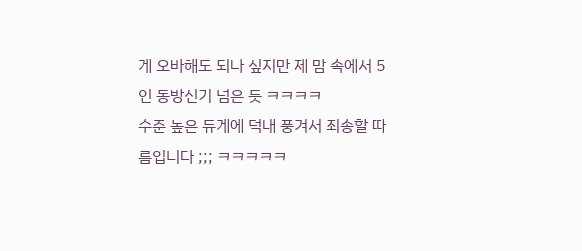게 오바해도 되나 싶지만 제 맘 속에서 5인 동방신기 넘은 듯 ㅋㅋㅋㅋ
수준 높은 듀게에 덕내 풍겨서 죄송할 따름입니다 ;;; ㅋㅋㅋㅋㅋ